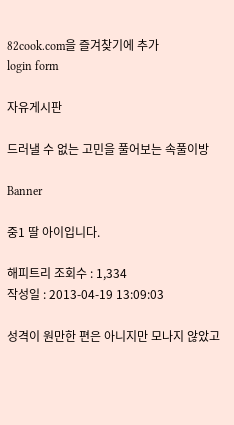82cook.com을 즐겨찾기에 추가
login form

자유게시판

드러낼 수 없는 고민을 풀어보는 속풀이방

Banner

중1 딸 아이입니다.

해피트리 조회수 : 1,334
작성일 : 2013-04-19 13:09:03

성격이 원만한 편은 아니지만 모나지 않았고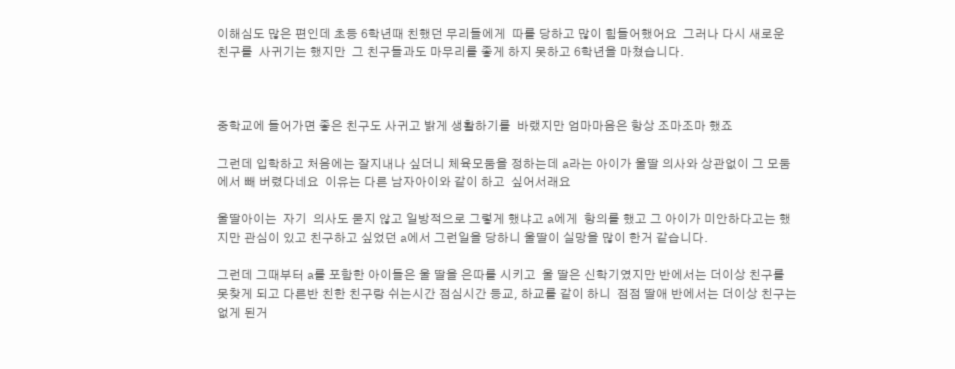이해심도 많은 편인데 초등 6학년때 친했던 무리들에게  따를 당하고 많이 힘들어했어요  그러나 다시 새로운 친구를  사귀기는 했지만  그 친구들과도 마무리를 좋게 하지 못하고 6학년을 마쳤습니다.



중학교에 들어가면 좋은 친구도 사귀고 밝게 생활하기를  바랬지만 엄마마음은 항상 조마조마 했죠

그런데 입학하고 처음에는 잘지내나 싶더니 체육모둠을 정하는데 a라는 아이가 울딸 의사와 상관없이 그 모둠에서 빼 버렸다네요  이유는 다른 남자아이와 같이 하고  싶어서래요

울딸아이는  자기  의사도 묻지 않고 일방적으로 그렇게 했냐고 a에게  항의를 했고 그 아이가 미안하다고는 했지만 관심이 있고 친구하고 싶었던 a에서 그런일을 당하니 울딸이 실망을 많이 한거 같습니다.

그런데 그때부터 a를 포함한 아이들은 울 딸을 은따를 시키고  울 딸은 신학기였지만 반에서는 더이상 친구를 못찾게 되고 다른반 친한 친구랑 쉬는시간 점심시간 등교, 하교를 같이 하니  점점 딸애 반에서는 더이상 친구는 없게 된거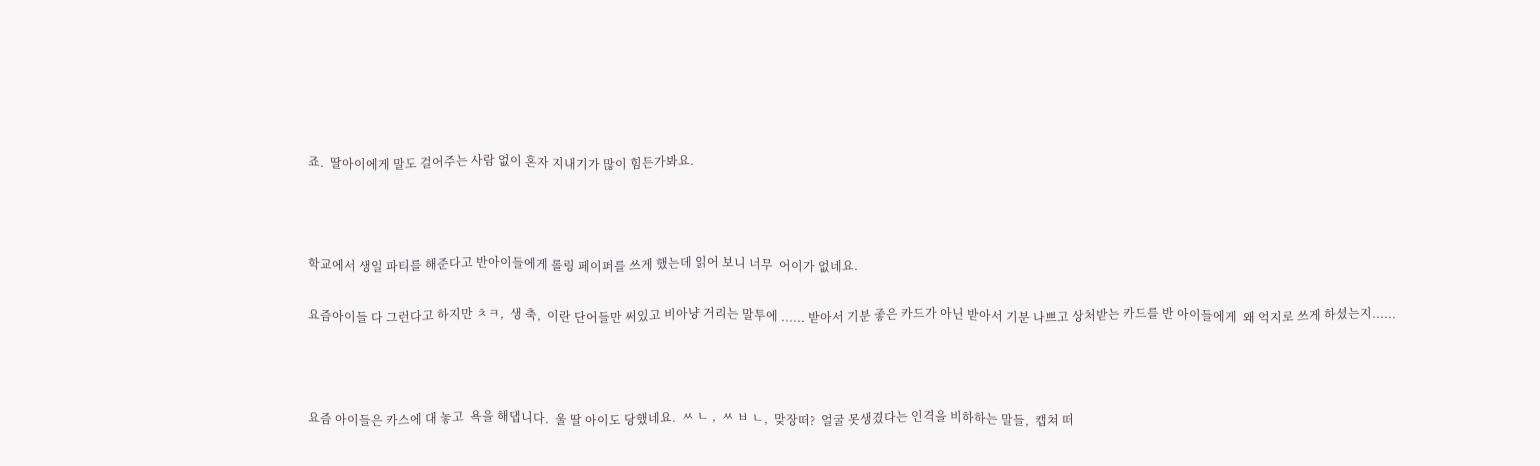죠.  딸아이에게 말도 걸어주는 사람 없이 혼자 지내기가 많이 힘든가봐요.



학교에서 생일 파티를 해준다고 반아이들에게 롤링 페이퍼를 쓰게 했는데 읽어 보니 너무  어이가 없네요.

요즘아이들 다 그런다고 하지만 ㅊㅋ,  생 축,  이란 단어들만 써있고 비아냥 거리는 말투에 ...... 받아서 기분 좋은 카드가 아닌 받아서 기분 나쁘고 상처받는 카드를 반 아이들에게  왜 억지로 쓰게 하셨는지......



요즘 아이들은 카스에 대 놓고  욕을 해댑니다.  울 딸 아이도 당했네요.  ㅆ ㄴ ,  ㅆ ㅂ ㄴ,  맞장떠?  얼굴 못생겼다는 인격을 비하하는 말들,  캡쳐 떠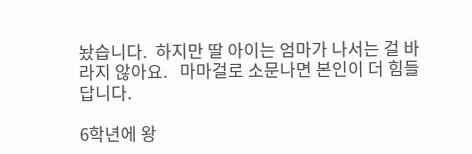놨습니다.  하지만 딸 아이는 엄마가 나서는 걸 바라지 않아요.   마마걸로 소문나면 본인이 더 힘들답니다.

6학년에 왕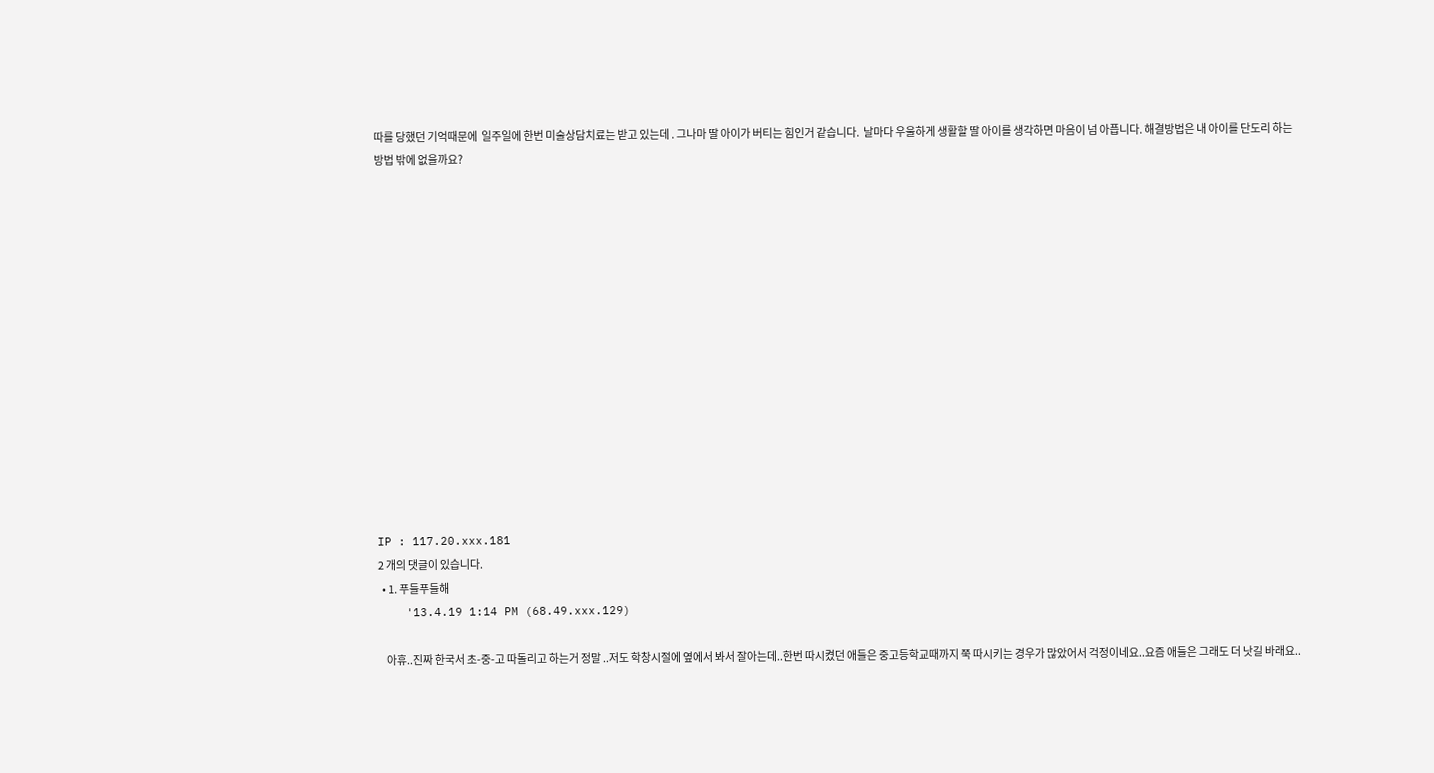따를 당했던 기억때문에  일주일에 한번 미술상담치료는 받고 있는데 . 그나마 딸 아이가 버티는 힘인거 같습니다.  날마다 우울하게 생활할 딸 아이를 생각하면 마음이 넘 아픕니다. 해결방법은 내 아이를 단도리 하는 방법 밖에 없을까요?















IP : 117.20.xxx.181
2 개의 댓글이 있습니다.
  • 1. 푸들푸들해
    '13.4.19 1:14 PM (68.49.xxx.129)

    아휴..진짜 한국서 초-중-고 따돌리고 하는거 정말 ..저도 학창시절에 옆에서 봐서 잘아는데..한번 따시켰던 애들은 중고등학교때까지 쭉 따시키는 경우가 많았어서 걱정이네요..요즘 애들은 그래도 더 낫길 바래요..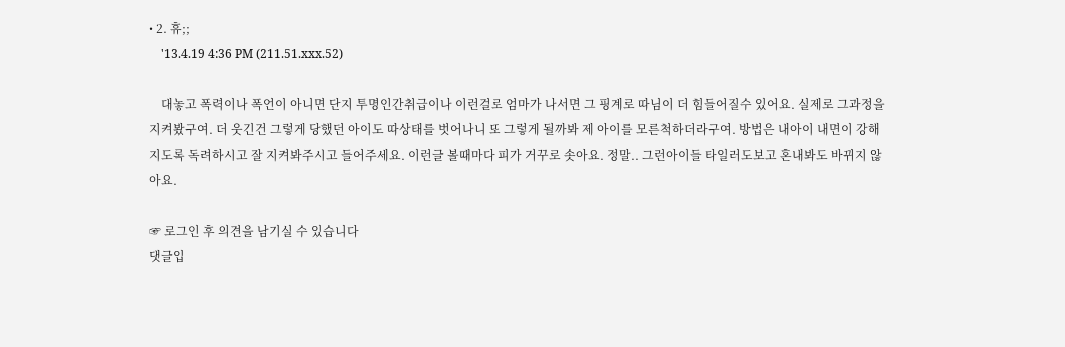• 2. 휴;;
    '13.4.19 4:36 PM (211.51.xxx.52)

    대놓고 폭력이나 폭언이 아니면 단지 투명인간취급이나 이런걸로 엄마가 나서면 그 핑계로 따님이 더 힘들어질수 있어요. 실제로 그과정을 지켜봤구여. 더 웃긴건 그렇게 당했던 아이도 따상태를 벗어나니 또 그렇게 될까봐 제 아이를 모른척하더라구여. 방법은 내아이 내면이 강해지도록 독려하시고 잘 지켜봐주시고 들어주세요. 이런글 볼때마다 피가 거꾸로 솟아요. 정말.. 그런아이들 타일러도보고 혼내봐도 바뀌지 않아요.

☞ 로그인 후 의견을 남기실 수 있습니다
댓글입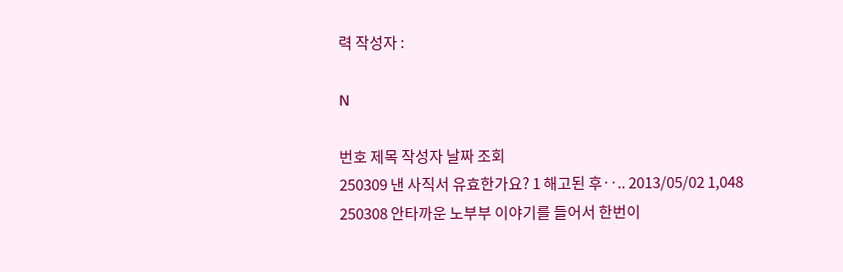력 작성자 :

N

번호 제목 작성자 날짜 조회
250309 낸 사직서 유효한가요? 1 해고된 후‥.. 2013/05/02 1,048
250308 안타까운 노부부 이야기를 들어서 한번이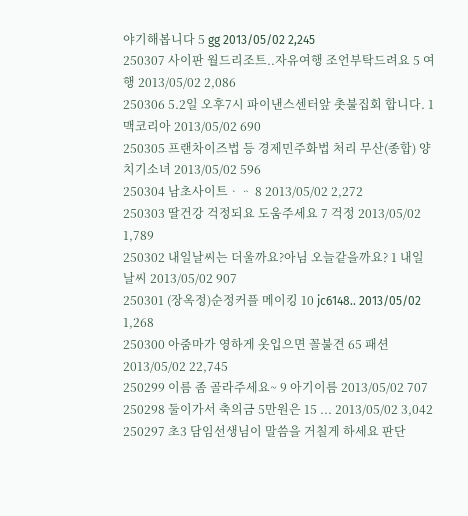야기해봅니다 5 gg 2013/05/02 2,245
250307 사이판 월드리조트..자유여행 조언부탁드려요 5 여행 2013/05/02 2,086
250306 5.2일 오후7시 파이낸스센터앞 촛불집회 합니다. 1 맥코리아 2013/05/02 690
250305 프랜차이즈법 등 경제민주화법 처리 무산(종합) 양치기소녀 2013/05/02 596
250304 남초사이트ᆞᆢ 8 2013/05/02 2,272
250303 딸건강 걱정되요 도움주세요 7 걱정 2013/05/02 1,789
250302 내일날씨는 더울까요?아님 오늘같을까요? 1 내일날씨 2013/05/02 907
250301 (장옥정)순정커플 메이킹 10 jc6148.. 2013/05/02 1,268
250300 아줌마가 영하게 옷입으면 꼴불견 65 패션 2013/05/02 22,745
250299 이름 좀 골라주세요~ 9 아기이름 2013/05/02 707
250298 둘이가서 축의금 5만원은 15 ... 2013/05/02 3,042
250297 초3 담임선생님이 말씀을 거칠게 하세요 판단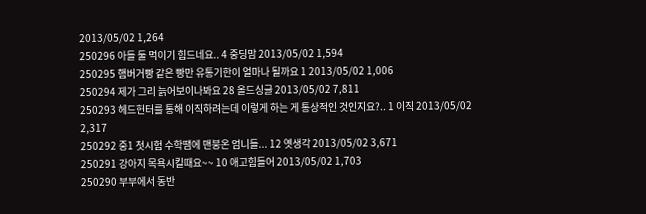2013/05/02 1,264
250296 아들 둘 먹이기 힘드네요.. 4 중딩맘 2013/05/02 1,594
250295 햄버거빵 같은 빵만 유통기한이 얼마나 될까요 1 2013/05/02 1,006
250294 제가 그리 늙어보이나봐요 28 올드싱글 2013/05/02 7,811
250293 헤드헌터를 통해 이직하려는데 이렇게 하는 게 통상적인 것인지요?.. 1 이직 2013/05/02 2,317
250292 중1 첫시험 수학땜에 맨붕온 엄니들... 12 옛생각 2013/05/02 3,671
250291 강아지 목욕시킬때요~~ 10 애고힘들어 2013/05/02 1,703
250290 부부에서 동반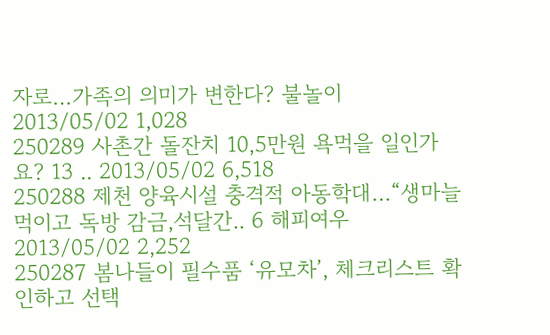자로…가족의 의미가 변한다? 불놀이 2013/05/02 1,028
250289 사촌간 돌잔치 10,5만원 욕먹을 일인가요? 13 .. 2013/05/02 6,518
250288 제천 양육시설 충격적 아동학대…“생마늘 먹이고 독방 감금,석달간.. 6 해피여우 2013/05/02 2,252
250287 봄나들이 필수품 ‘유모차’, 체크리스트 확인하고 선택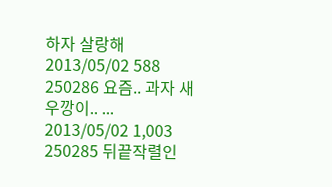하자 살랑해 2013/05/02 588
250286 요즘.. 과자 새우깡이.. ... 2013/05/02 1,003
250285 뒤끝작렬인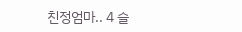친정엄마.. 4 슬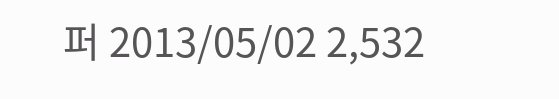퍼 2013/05/02 2,532